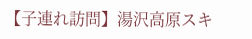【子連れ訪問】湯沢高原スキ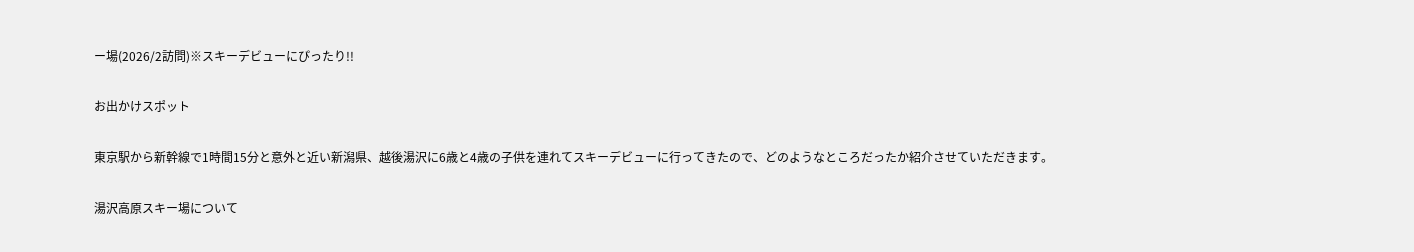ー場(2026/2訪問)※スキーデビューにぴったり!!

お出かけスポット

東京駅から新幹線で1時間15分と意外と近い新潟県、越後湯沢に6歳と4歳の子供を連れてスキーデビューに行ってきたので、どのようなところだったか紹介させていただきます。

湯沢高原スキー場について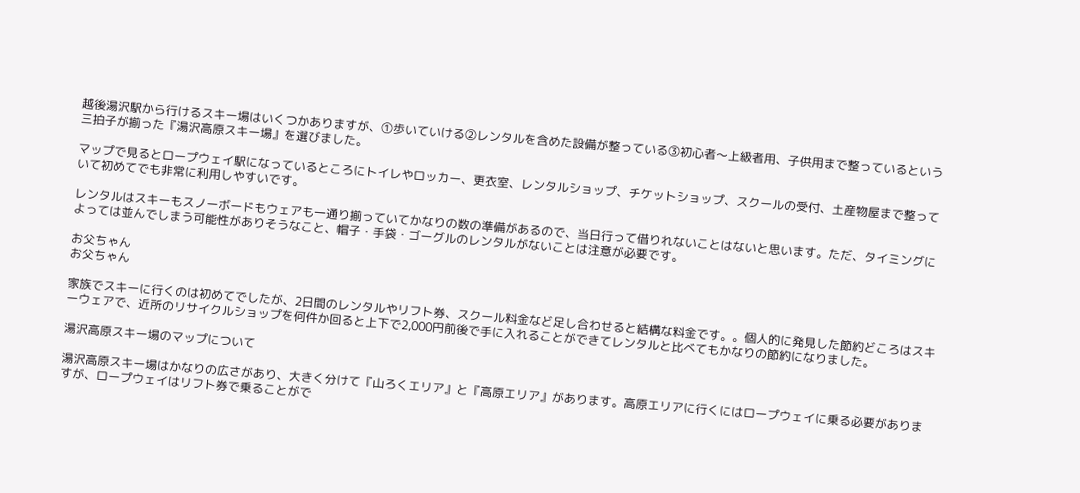越後湯沢駅から行けるスキー場はいくつかありますが、①歩いていける②レンタルを含めた設備が整っている③初心者〜上級者用、子供用まで整っているという三拍子が揃った『湯沢高原スキー場』を選びました。

マップで見るとロープウェイ駅になっているところにトイレやロッカー、更衣室、レンタルショップ、チケットショップ、スクールの受付、土産物屋まで整っていて初めてでも非常に利用しやすいです。

レンタルはスキーもスノーボードもウェアも一通り揃っていてかなりの数の準備があるので、当日行って借りれないことはないと思います。ただ、タイミングによっては並んでしまう可能性がありそうなこと、帽子・手袋・ゴーグルのレンタルがないことは注意が必要です。

お父ちゃん
お父ちゃん

家族でスキーに行くのは初めてでしたが、2日間のレンタルやリフト券、スクール料金など足し合わせると結構な料金です。。個人的に発見した節約どころはスキーウェアで、近所のリサイクルショップを何件か回ると上下で2,000円前後で手に入れることができてレンタルと比べてもかなりの節約になりました。

湯沢高原スキー場のマップについて

湯沢高原スキー場はかなりの広さがあり、大きく分けて『山ろくエリア』と『高原エリア』があります。高原エリアに行くにはロープウェイに乗る必要がありますが、ロープウェイはリフト券で乗ることがで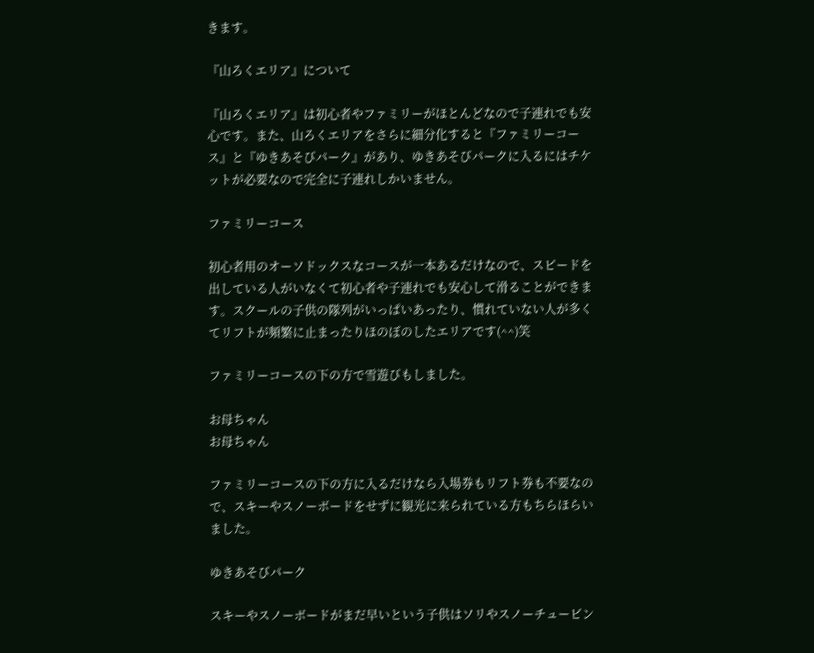きます。

『山ろくエリア』について

『山ろくエリア』は初心者やファミリーがほとんどなので子連れでも安心です。また、山ろくエリアをさらに細分化すると『ファミリーコース』と『ゆきあそびパーク』があり、ゆきあそびパークに入るにはチケットが必要なので完全に子連れしかいません。

ファミリーコース

初心者用のオーソドックスなコースが一本あるだけなので、スピードを出している人がいなくて初心者や子連れでも安心して滑ることができます。スクールの子供の隊列がいっぱいあったり、慣れていない人が多くてリフトが頻繁に止まったりほのぼのしたエリアです(^^)笑

ファミリーコースの下の方で雪遊びもしました。

お母ちゃん
お母ちゃん

ファミリーコースの下の方に入るだけなら入場券もリフト券も不要なので、スキーやスノーボードをせずに観光に来られている方もちらほらいました。

ゆきあそびパーク

スキーやスノーボードがまだ早いという子供はソリやスノーチュービン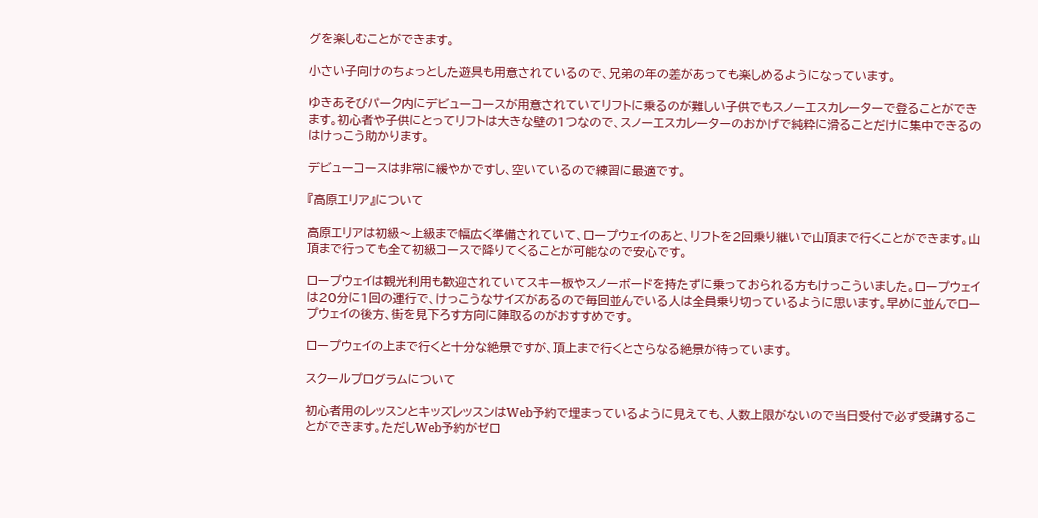グを楽しむことができます。

小さい子向けのちょっとした遊具も用意されているので、兄弟の年の差があっても楽しめるようになっています。

ゆきあそびパーク内にデビューコースが用意されていてリフトに乗るのが難しい子供でもスノーエスカレーターで登ることができます。初心者や子供にとってリフトは大きな壁の1つなので、スノーエスカレーターのおかげで純粋に滑ることだけに集中できるのはけっこう助かります。

デビューコースは非常に緩やかですし、空いているので練習に最適です。

『高原エリア』について

高原エリアは初級〜上級まで幅広く準備されていて、ロープウェイのあと、リフトを2回乗り継いで山頂まで行くことができます。山頂まで行っても全て初級コースで降りてくることが可能なので安心です。

ロープウェイは観光利用も歓迎されていてスキー板やスノーボードを持たずに乗っておられる方もけっこういました。ロープウェイは20分に1回の運行で、けっこうなサイズがあるので毎回並んでいる人は全員乗り切っているように思います。早めに並んでロープウェイの後方、街を見下ろす方向に陣取るのがおすすめです。

ロープウェイの上まで行くと十分な絶景ですが、頂上まで行くとさらなる絶景が待っています。

スクールプログラムについて

初心者用のレッスンとキッズレッスンはWeb予約で埋まっているように見えても、人数上限がないので当日受付で必ず受講することができます。ただしWeb予約がゼロ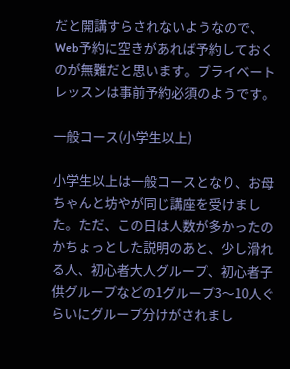だと開講すらされないようなので、Web予約に空きがあれば予約しておくのが無難だと思います。プライベートレッスンは事前予約必須のようです。

一般コース(小学生以上)

小学生以上は一般コースとなり、お母ちゃんと坊やが同じ講座を受けました。ただ、この日は人数が多かったのかちょっとした説明のあと、少し滑れる人、初心者大人グループ、初心者子供グループなどの1グループ3〜10人ぐらいにグループ分けがされまし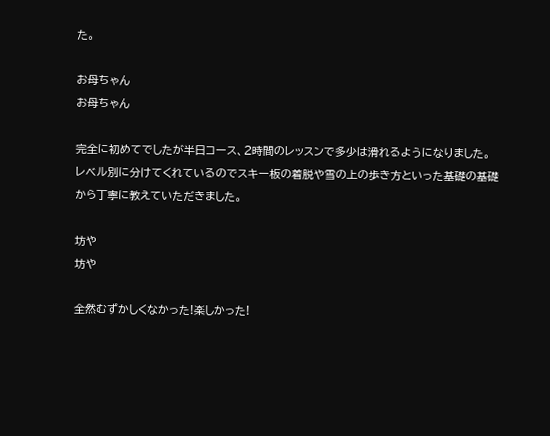た。

お母ちゃん
お母ちゃん

完全に初めてでしたが半日コース、2時間のレッスンで多少は滑れるようになりました。レベル別に分けてくれているのでスキー板の着脱や雪の上の歩き方といった基礎の基礎から丁寧に教えていただきました。

坊や
坊や

全然むずかしくなかった!楽しかった!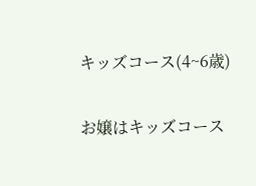キッズコース(4~6歳)

お嬢はキッズコース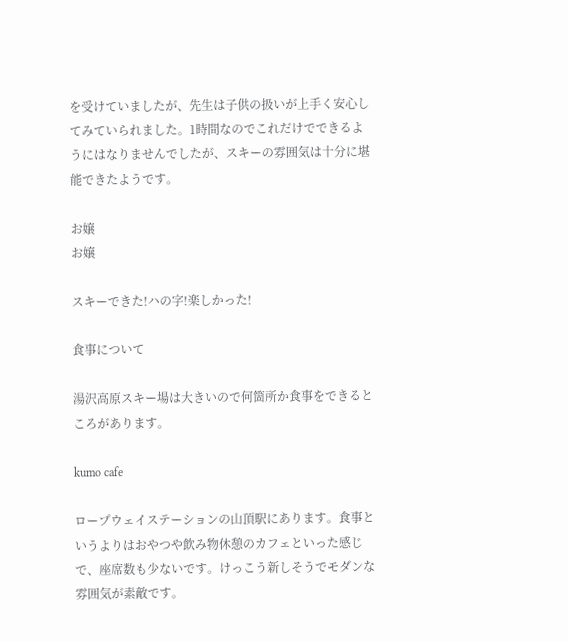を受けていましたが、先生は子供の扱いが上手く安心してみていられました。1時間なのでこれだけでできるようにはなりませんでしたが、スキーの雰囲気は十分に堪能できたようです。

お嬢
お嬢

スキーできた!ハの字!楽しかった!

食事について

湯沢高原スキー場は大きいので何箇所か食事をできるところがあります。

kumo cafe

ロープウェイステーションの山頂駅にあります。食事というよりはおやつや飲み物休憩のカフェといった感じで、座席数も少ないです。けっこう新しそうでモダンな雰囲気が素敵です。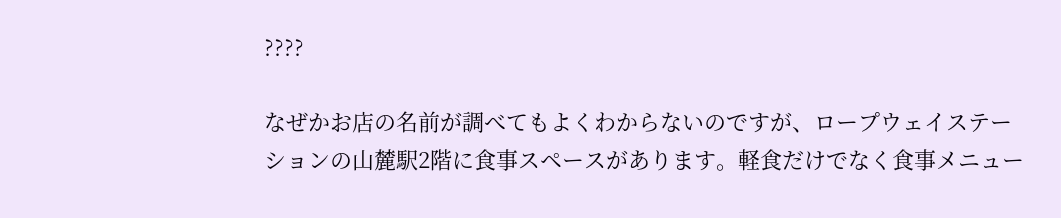????

なぜかお店の名前が調べてもよくわからないのですが、ロープウェイステーションの山麓駅2階に食事スペースがあります。軽食だけでなく食事メニュー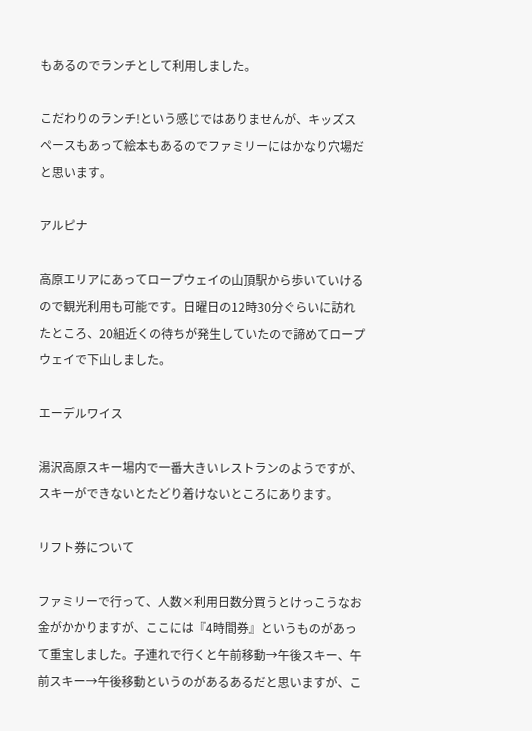もあるのでランチとして利用しました。

こだわりのランチ!という感じではありませんが、キッズスペースもあって絵本もあるのでファミリーにはかなり穴場だと思います。

アルピナ

高原エリアにあってロープウェイの山頂駅から歩いていけるので観光利用も可能です。日曜日の12時30分ぐらいに訪れたところ、20組近くの待ちが発生していたので諦めてロープウェイで下山しました。

エーデルワイス

湯沢高原スキー場内で一番大きいレストランのようですが、スキーができないとたどり着けないところにあります。

リフト券について

ファミリーで行って、人数×利用日数分買うとけっこうなお金がかかりますが、ここには『4時間券』というものがあって重宝しました。子連れで行くと午前移動→午後スキー、午前スキー→午後移動というのがあるあるだと思いますが、こ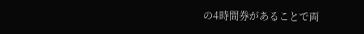の4時間券があることで両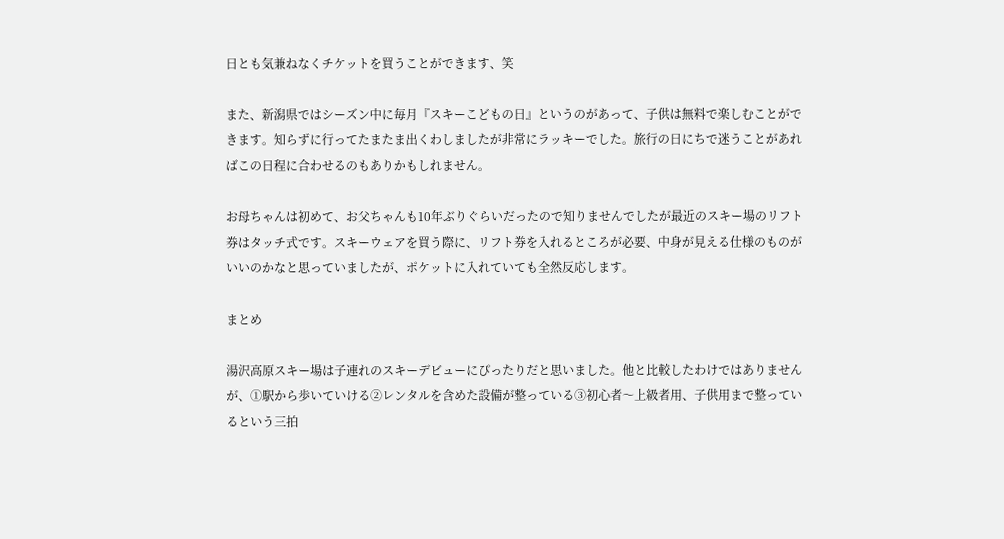日とも気兼ねなくチケットを買うことができます、笑

また、新潟県ではシーズン中に毎月『スキーこどもの日』というのがあって、子供は無料で楽しむことができます。知らずに行ってたまたま出くわしましたが非常にラッキーでした。旅行の日にちで迷うことがあればこの日程に合わせるのもありかもしれません。

お母ちゃんは初めて、お父ちゃんも10年ぶりぐらいだったので知りませんでしたが最近のスキー場のリフト券はタッチ式です。スキーウェアを買う際に、リフト券を入れるところが必要、中身が見える仕様のものがいいのかなと思っていましたが、ポケットに入れていても全然反応します。

まとめ

湯沢高原スキー場は子連れのスキーデビューにぴったりだと思いました。他と比較したわけではありませんが、①駅から歩いていける②レンタルを含めた設備が整っている③初心者〜上級者用、子供用まで整っているという三拍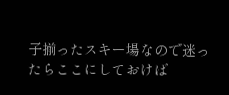子揃ったスキー場なので迷ったらここにしておけば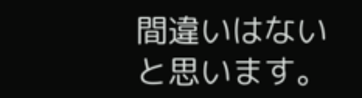間違いはないと思います。